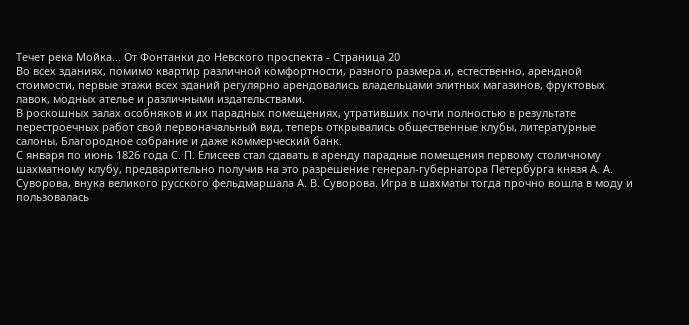Течет река Мойка... От Фонтанки до Невского проспекта - Страница 20
Во всех зданиях, помимо квартир различной комфортности, разного размера и, естественно, арендной стоимости, первые этажи всех зданий регулярно арендовались владельцами элитных магазинов, фруктовых лавок, модных ателье и различными издательствами.
В роскошных залах особняков и их парадных помещениях, утративших почти полностью в результате перестроечных работ свой первоначальный вид, теперь открывались общественные клубы, литературные салоны, Благородное собрание и даже коммерческий банк.
С января по июнь 1826 года С. П. Елисеев стал сдавать в аренду парадные помещения первому столичному шахматному клубу, предварительно получив на это разрешение генерал-губернатора Петербурга князя А. А. Суворова, внука великого русского фельдмаршала А. В. Суворова. Игра в шахматы тогда прочно вошла в моду и пользовалась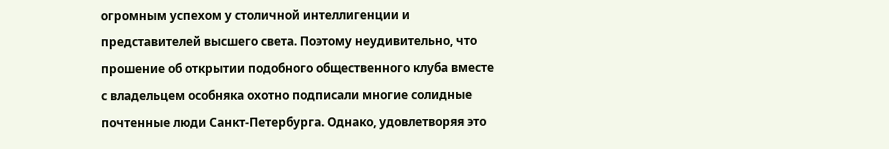огромным успехом у столичной интеллигенции и представителей высшего света. Поэтому неудивительно, что прошение об открытии подобного общественного клуба вместе с владельцем особняка охотно подписали многие солидные почтенные люди Санкт-Петербурга. Однако, удовлетворяя это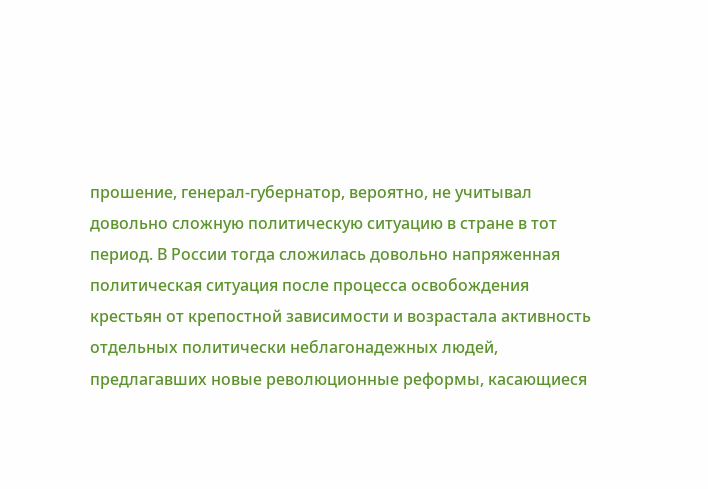прошение, генерал-губернатор, вероятно, не учитывал довольно сложную политическую ситуацию в стране в тот период. В России тогда сложилась довольно напряженная политическая ситуация после процесса освобождения крестьян от крепостной зависимости и возрастала активность отдельных политически неблагонадежных людей, предлагавших новые революционные реформы, касающиеся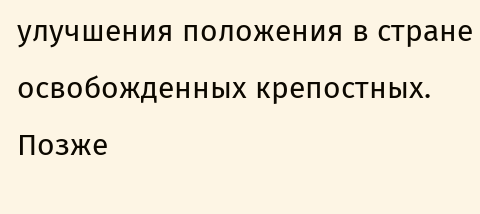улучшения положения в стране освобожденных крепостных. Позже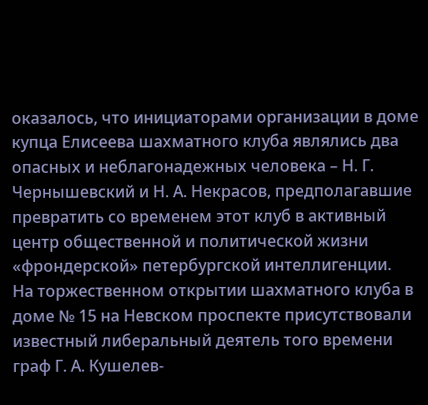оказалось, что инициаторами организации в доме купца Елисеева шахматного клуба являлись два опасных и неблагонадежных человека – Н. Г. Чернышевский и Н. А. Некрасов, предполагавшие превратить со временем этот клуб в активный центр общественной и политической жизни «фрондерской» петербургской интеллигенции.
На торжественном открытии шахматного клуба в доме № 15 на Невском проспекте присутствовали известный либеральный деятель того времени граф Г. А. Кушелев-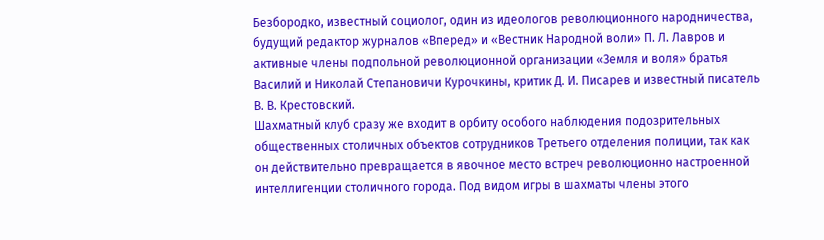Безбородко, известный социолог, один из идеологов революционного народничества, будущий редактор журналов «Вперед» и «Вестник Народной воли» П. Л. Лавров и активные члены подпольной революционной организации «Земля и воля» братья Василий и Николай Степановичи Курочкины, критик Д. И. Писарев и известный писатель В. В. Крестовский.
Шахматный клуб сразу же входит в орбиту особого наблюдения подозрительных общественных столичных объектов сотрудников Третьего отделения полиции, так как он действительно превращается в явочное место встреч революционно настроенной интеллигенции столичного города. Под видом игры в шахматы члены этого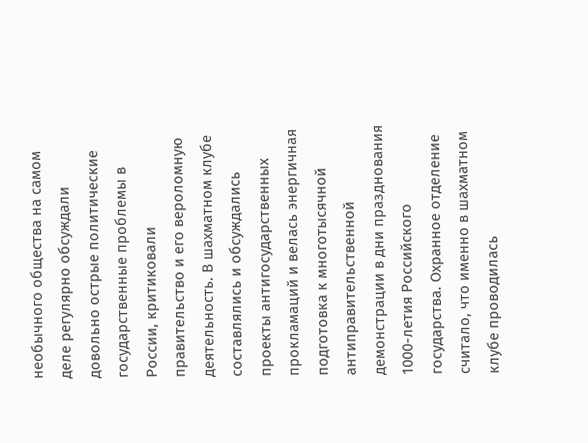необычного общества на самом деле регулярно обсуждали довольно острые политические государственные проблемы в России, критиковали правительство и его вероломную деятельность. В шахматном клубе составлялись и обсуждались проекты антигосударственных прокламаций и велась энергичная подготовка к многотысячной антиправительственной демонстрации в дни празднования 1000-летия Российского государства. Охранное отделение считало, что именно в шахматном клубе проводилась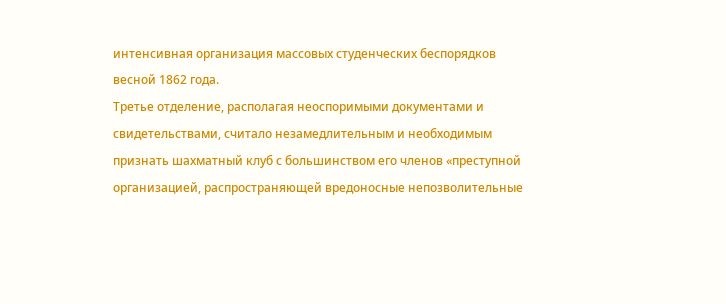интенсивная организация массовых студенческих беспорядков весной 1862 года.
Третье отделение, располагая неоспоримыми документами и свидетельствами, считало незамедлительным и необходимым признать шахматный клуб с большинством его членов «преступной организацией, распространяющей вредоносные непозволительные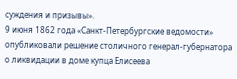суждения и призывы».
9 июня 1862 года «Санкт-Петербургские ведомости» опубликовали решение столичного генерал-губернатора о ликвидации в доме купца Елисеева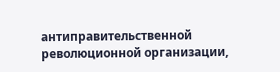антиправительственной революционной организации,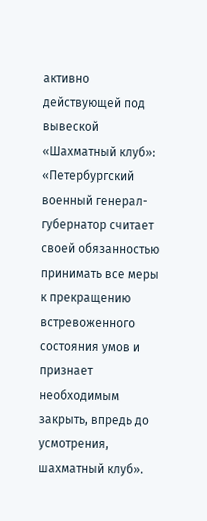активно действующей под вывеской «Шахматный клуб»: «Петербургский военный генерал-губернатор считает своей обязанностью принимать все меры к прекращению встревоженного состояния умов и признает необходимым закрыть, впредь до усмотрения, шахматный клуб».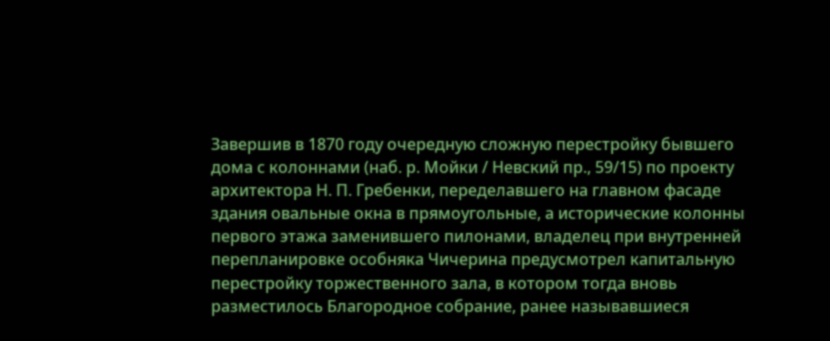Завершив в 1870 году очередную сложную перестройку бывшего дома с колоннами (наб. р. Мойки / Невский пр., 59/15) по проекту архитектора Н. П. Гребенки, переделавшего на главном фасаде здания овальные окна в прямоугольные, а исторические колонны первого этажа заменившего пилонами, владелец при внутренней перепланировке особняка Чичерина предусмотрел капитальную перестройку торжественного зала, в котором тогда вновь разместилось Благородное собрание, ранее называвшиеся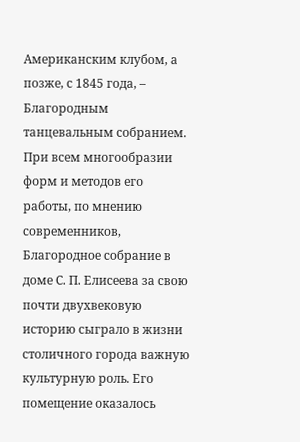Американским клубом, а позже, с 1845 года, – Благородным танцевальным собранием. При всем многообразии форм и методов его работы, по мнению современников, Благородное собрание в доме С. П. Елисеева за свою почти двухвековую историю сыграло в жизни столичного города важную культурную роль. Его помещение оказалось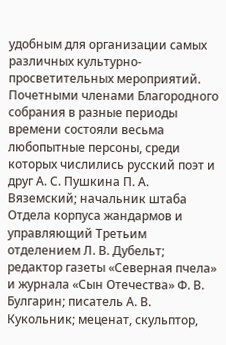удобным для организации самых различных культурно-просветительных мероприятий. Почетными членами Благородного собрания в разные периоды времени состояли весьма любопытные персоны, среди которых числились русский поэт и друг А. С. Пушкина П. А. Вяземский; начальник штаба Отдела корпуса жандармов и управляющий Третьим отделением Л. В. Дубельт; редактор газеты «Северная пчела» и журнала «Сын Отечества» Ф. В. Булгарин; писатель А. В. Кукольник; меценат, скульптор,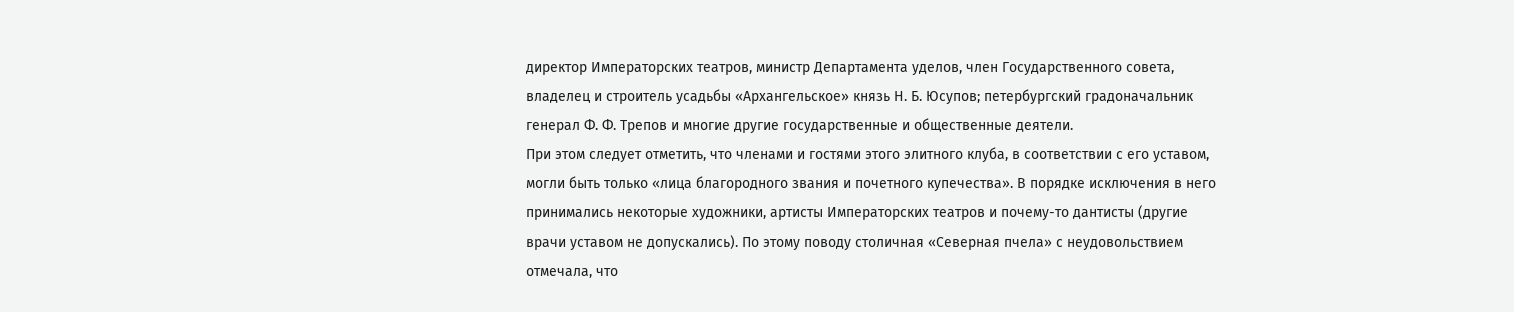директор Императорских театров, министр Департамента уделов, член Государственного совета, владелец и строитель усадьбы «Архангельское» князь Н. Б. Юсупов; петербургский градоначальник генерал Ф. Ф. Трепов и многие другие государственные и общественные деятели.
При этом следует отметить, что членами и гостями этого элитного клуба, в соответствии с его уставом, могли быть только «лица благородного звания и почетного купечества». В порядке исключения в него принимались некоторые художники, артисты Императорских театров и почему-то дантисты (другие врачи уставом не допускались). По этому поводу столичная «Северная пчела» с неудовольствием отмечала, что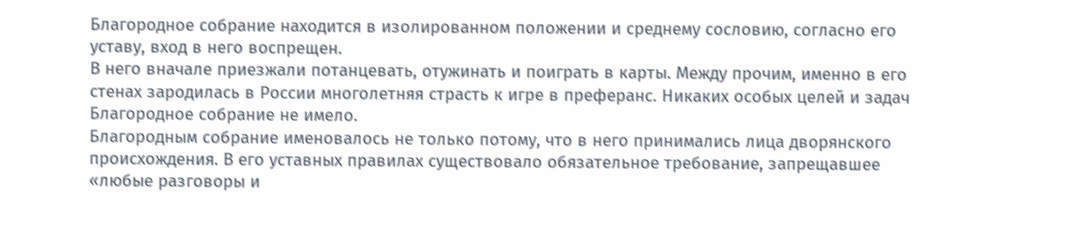Благородное собрание находится в изолированном положении и среднему сословию, согласно его уставу, вход в него воспрещен.
В него вначале приезжали потанцевать, отужинать и поиграть в карты. Между прочим, именно в его стенах зародилась в России многолетняя страсть к игре в преферанс. Никаких особых целей и задач Благородное собрание не имело.
Благородным собрание именовалось не только потому, что в него принимались лица дворянского происхождения. В его уставных правилах существовало обязательное требование, запрещавшее «любые разговоры и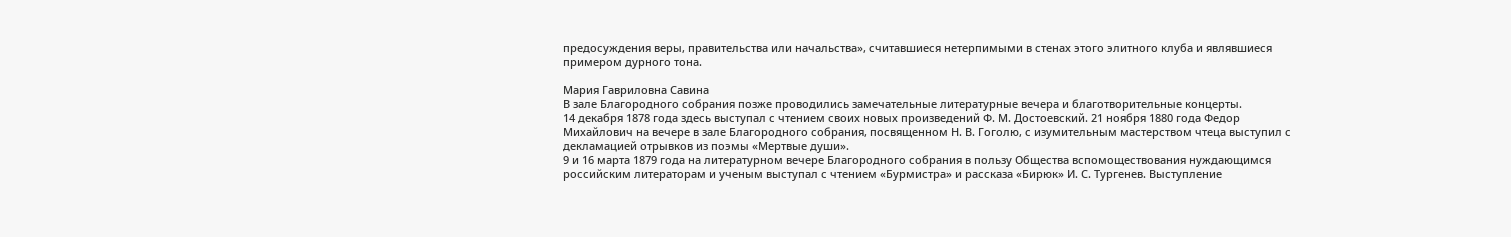предосуждения веры, правительства или начальства», считавшиеся нетерпимыми в стенах этого элитного клуба и являвшиеся примером дурного тона.

Мария Гавриловна Савина
В зале Благородного собрания позже проводились замечательные литературные вечера и благотворительные концерты.
14 декабря 1878 года здесь выступал с чтением своих новых произведений Ф. М. Достоевский. 21 ноября 1880 года Федор Михайлович на вечере в зале Благородного собрания, посвященном Н. В. Гоголю, с изумительным мастерством чтеца выступил с декламацией отрывков из поэмы «Мертвые души».
9 и 16 марта 1879 года на литературном вечере Благородного собрания в пользу Общества вспомоществования нуждающимся российским литераторам и ученым выступал с чтением «Бурмистра» и рассказа «Бирюк» И. С. Тургенев. Выступление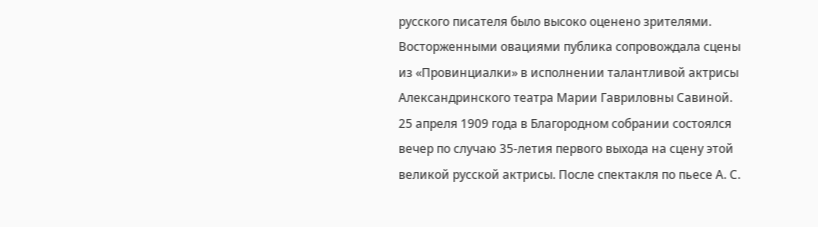русского писателя было высоко оценено зрителями. Восторженными овациями публика сопровождала сцены из «Провинциалки» в исполнении талантливой актрисы Александринского театра Марии Гавриловны Савиной.
25 апреля 1909 года в Благородном собрании состоялся вечер по случаю 35-летия первого выхода на сцену этой великой русской актрисы. После спектакля по пьесе А. С.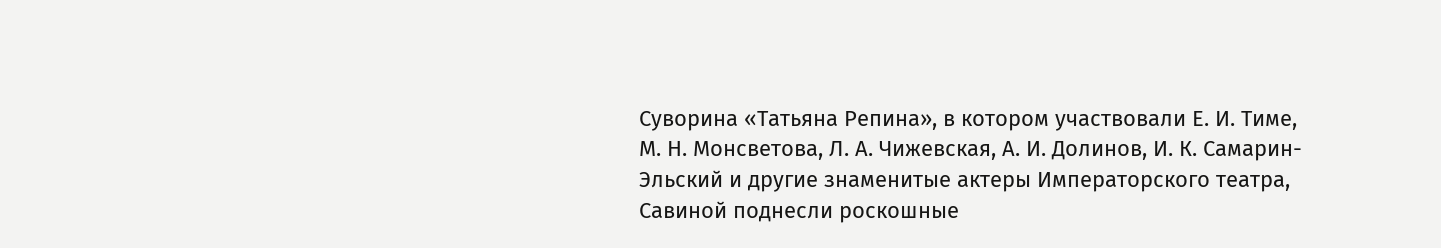Суворина «Татьяна Репина», в котором участвовали Е. И. Тиме, М. Н. Монсветова, Л. А. Чижевская, А. И. Долинов, И. К. Самарин-Эльский и другие знаменитые актеры Императорского театра, Савиной поднесли роскошные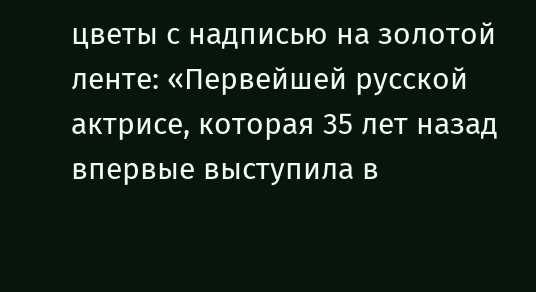цветы с надписью на золотой ленте: «Первейшей русской актрисе, которая 35 лет назад впервые выступила в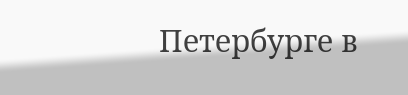Петербурге в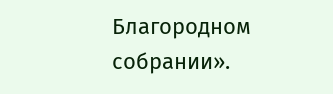Благородном собрании».